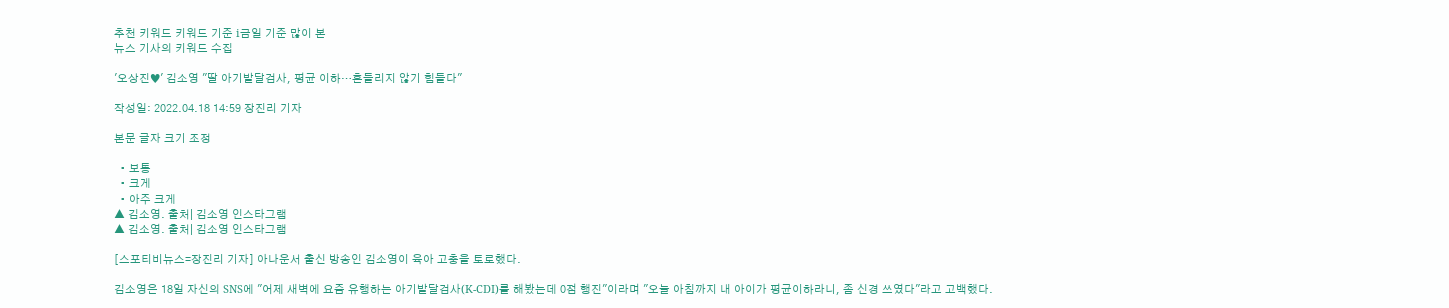추천 키워드 키워드 기준 i금일 기준 많이 본
뉴스 기사의 키워드 수집

'오상진♥' 김소영 "딸 아기발달검사, 평균 이하…흔들리지 않기 힘들다"

작성일: 2022.04.18 14:59 장진리 기자

본문 글자 크기 조정

  • 보통
  • 크게
  • 아주 크게
▲ 김소영. 출처| 김소영 인스타그램
▲ 김소영. 출처| 김소영 인스타그램

[스포티비뉴스=장진리 기자] 아나운서 출신 방송인 김소영이 육아 고충을 토로했다.

김소영은 18일 자신의 SNS에 "어제 새벽에 요즘 유행하는 아기발달검사(K-CDI)를 해봤는데 0점 행진"이라며 "오늘 아침까지 내 아이가 평균이하라니, 좀 신경 쓰였다"라고 고백했다.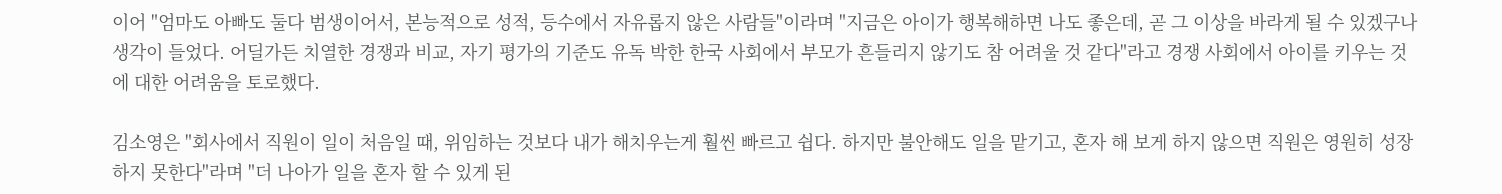이어 "엄마도 아빠도 둘다 범생이어서, 본능적으로 성적, 등수에서 자유롭지 않은 사람들"이라며 "지금은 아이가 행복해하면 나도 좋은데, 곧 그 이상을 바라게 될 수 있겠구나 생각이 들었다. 어딜가든 치열한 경쟁과 비교, 자기 평가의 기준도 유독 박한 한국 사회에서 부모가 흔들리지 않기도 참 어려울 것 같다"라고 경쟁 사회에서 아이를 키우는 것에 대한 어려움을 토로했다.

김소영은 "회사에서 직원이 일이 처음일 때, 위임하는 것보다 내가 해치우는게 훨씬 빠르고 쉽다. 하지만 불안해도 일을 맡기고, 혼자 해 보게 하지 않으면 직원은 영원히 성장하지 못한다"라며 "더 나아가 일을 혼자 할 수 있게 된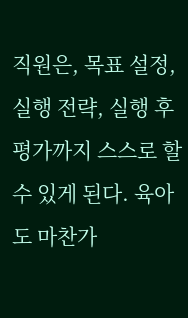직원은, 목표 설정, 실행 전략, 실행 후 평가까지 스스로 할 수 있게 된다. 육아도 마찬가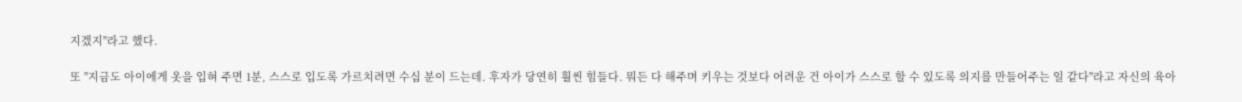지겠지"라고 했다.

또 "지금도 아이에게 옷을 입혀 주면 1분, 스스로 입도록 가르치려면 수십 분이 드는데. 후자가 당연히 훨씬 힘들다. 뭐든 다 해주며 키우는 것보다 어려운 건 아이가 스스로 할 수 있도록 의지를 만들어주는 일 같다"라고 자신의 육아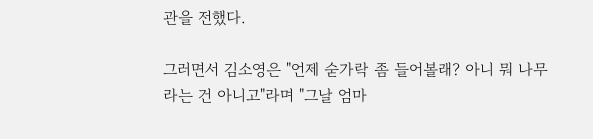관을 전했다.

그러면서 김소영은 "언제 숟가락 좀 들어볼래? 아니 뭐 나무라는 건 아니고"라며 "그날 엄마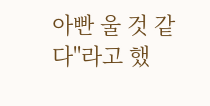아빤 울 것 같다"라고 했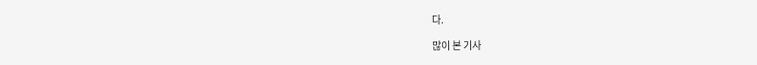다.

많이 본 기사